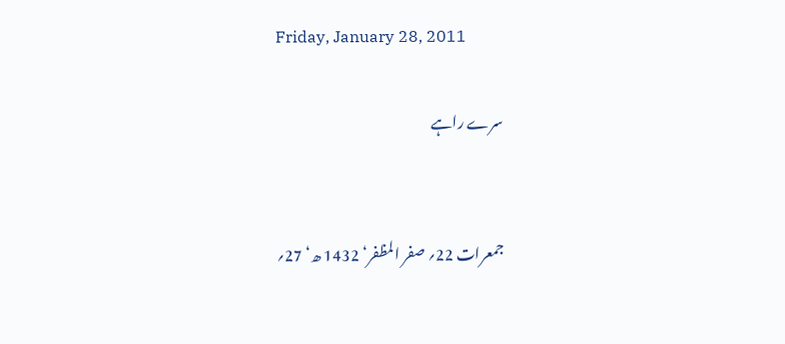Friday, January 28, 2011

سرے راہے


جمعرات 22؍ صفر المظفر‘ 1432 ھ‘ 27؍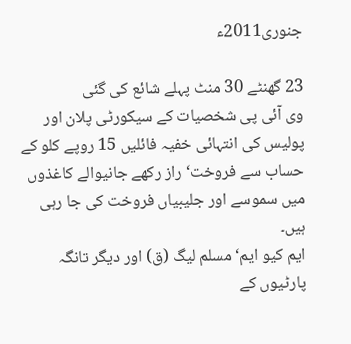جنوری2011ء

23 گھنٹے 30 منٹ پہلے شائع کی گئی
وی آئی پی شخصیات کے سیکورٹی پلان اور پولیس کی انتہائی خفیہ فائلیں 15 روپے کلو کے حساب سے فروخت‘ راز رکھے جانیوالے کاغذوں میں سموسے اور جلیبیاں فروخت کی جا رہی ہیں۔
ایم کیو ایم‘ مسلم لیگ (ق) اور دیگر تانگہ پارٹیوں کے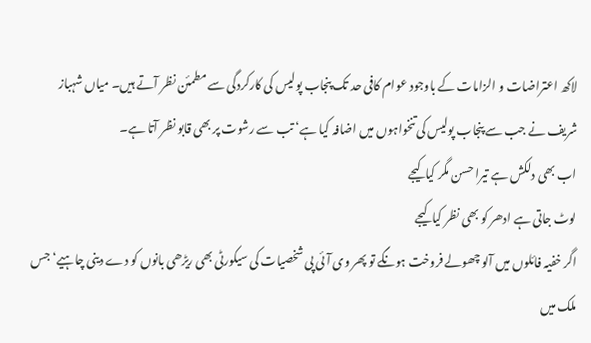لاکھ اعتراضات و الزامات کے باوجود عوام کافی حد تک پنجاب پولیس کی کارکردگی سے مطمئن نظر آتے ہیں۔ میاں شہباز شریف نے جب سے پنجاب پولیس کی تنخواہوں میں اضافہ کیا ہے‘ تب سے رشوت پر بھی قابو نظر آتا ہے۔
اب بھی دلکش ہے تیرا حسن مگر کیا کیجے
لوٹ جاتی ہے ادھر کو بھی نظر کیا کیجے
اگر خفیہ فائلوں میں آلو چھولے فروخت ہونگے تو پھر وی آئی پی شخصیات کی سیکورٹی بھی ریڑھی بانوں کو دے دینی چاہیے‘ جس ملک میں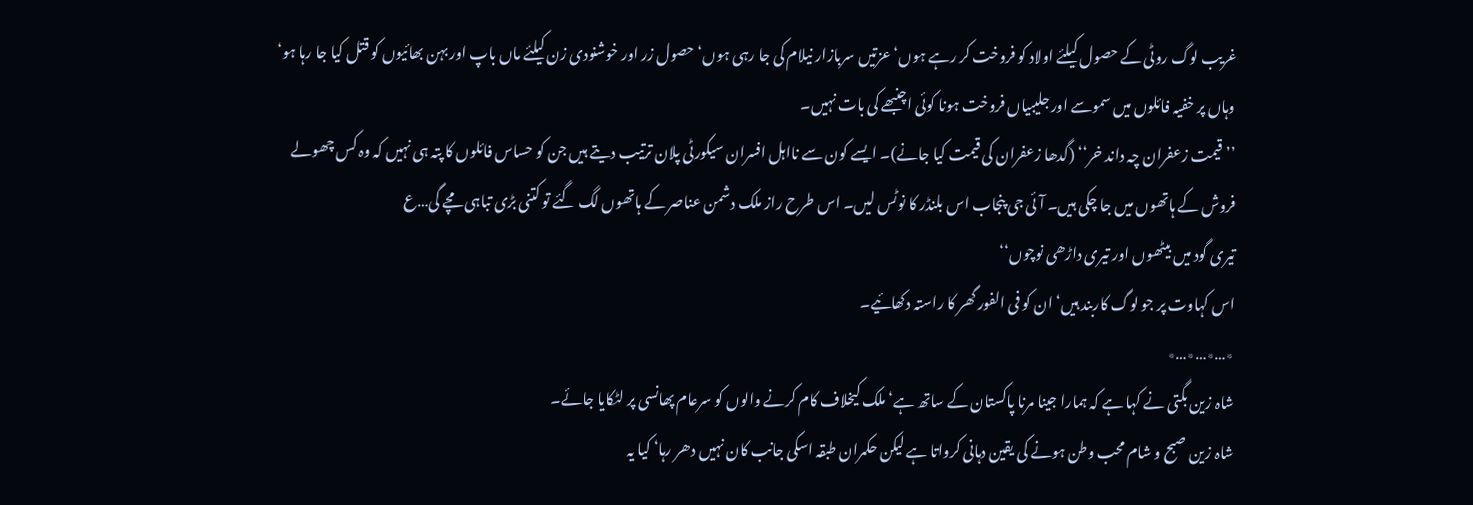غریب لوگ روٹی کے حصول کیلئے اولاد کو فروخت کر رہے ہوں‘ عزتیں سربازار نیلام کی جا رہی ہوں‘ حصول زر اور خوشنودی زن کیلئے ماں باپ اور بہن بھائیوں کو قتل کیا جا رہا ہو‘ وہاں پر خفیہ فائلوں میں سموسے اور جلیبیاں فروخت ہونا کوئی اچنبھے کی بات نہیں۔
’’قیمت زعفران چہ داند خر‘‘ (گدھا زعفران کی قیمت کیا جانے)۔ ایسے کون سے نااہل افسران سیکورٹی پلان ترتیب دیتے ہیں جن کو حساس فائلوں کا پتہ ہی نہیں کہ وہ کس چھولے فروش کے ہاتھوں میں جا چکی ہیں۔ آئی جی پنجاب اس بلنڈر کا نوٹس لیں۔ اس طرح راز ملک دشمن عناصر کے ہاتھوں لگ گئے تو کتنی بڑی تباہی مچے گی…ع
تیری گود میں بیٹھوں اور تیری داڑھی نوچوں‘‘
اس کہاوت پر جو لوگ کاربند ہیں‘ ان کو فی الفور گھر کا راستہ دکھائیے۔
٭…٭…٭…٭
شاہ زین بگتی نے کہا ہے کہ ہمارا جینا مرنا پاکستان کے ساتھ ہے‘ ملک کیخلاف کام کرنے والوں کو سرعام پھانسی پر لٹکایا جائے۔
شاہ زین صبح و شام محب وطن ہونے کی یقین دہانی کرواتا ہے لیکن حکمران طبقہ اسکی جانب کان نہیں دھر رہا‘ کیا یہ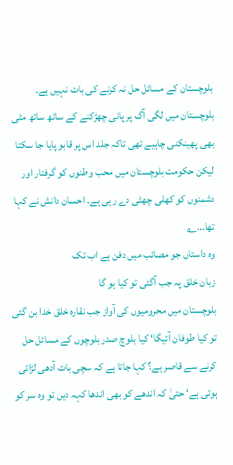بلوچستان کے مسائل حل نہ کرنے کی بات نہیں ہے۔ بلوچستان میں لگی آگ پر پانی چھڑکنے کے ساتھ ساتھ مٹی بھی پھینکنی چاہیے تھی تاکہ جلد اس پر قابو پایا جا سکتا لیکن حکومت بلوچستان میں محب وطنوں کو گرفتار اور دشمنوں کو کھلی چھٹی دے رہی ہے۔ احسان دانش نے کہا تھا…؎
وہ داستاں جو مصائب میں دفن ہے اب تک
زبان خلق پہ جب آگئی تو کیا ہو گا
بلوچستان میں محرومیوں کی آواز جب نقارہ خلق خدا بن گئی تو کیا طوفان آئیگا‘ کیا بلوچ صدر بلوچوں کے مسائل حل کرنے سے قاصر ہے؟ کہا جاتا ہے کہ سچی بات آدھی لڑائی ہوتی ہے‘ حتیٰ کہ اندھے کو بھی اندھا کہہ دیں تو وہ سر کو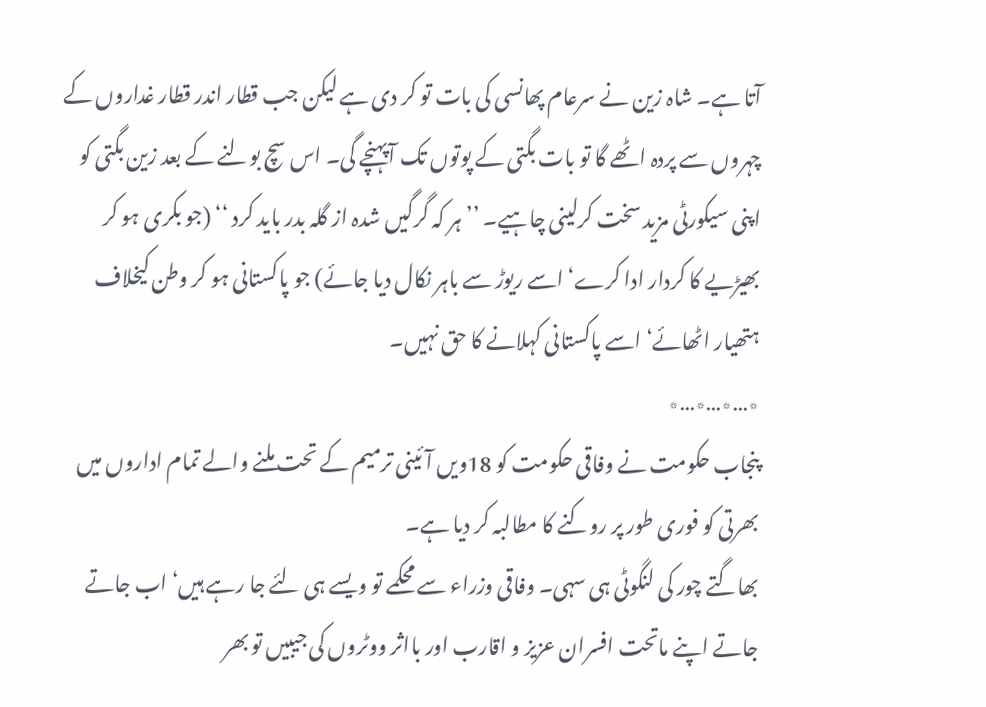آتا ہے۔ شاہ زین نے سرعام پھانسی کی بات تو کر دی ہے لیکن جب قطار اندر قطار غداروں کے چہروں سے پردہ اٹھے گا تو بات بگتی کے پوتوں تک آپہنچے گی۔ اس سچ بولنے کے بعد زین بگتی کو اپنی سیکورٹی مزید سخت کرلینی چاہیے۔ ’’ہر کہ گرگیں شدہ از گلہ بدر باید کرد ‘‘ (جو بکری ہو کر بھیڑیے کا کردار ادا کرے‘ اسے ریوڑ سے باہر نکال دیا جائے) جو پاکستانی ہو کر وطن کیخلاف ہتھیار اٹھائے‘ اسے پاکستانی کہلانے کا حق نہیں۔
٭…٭…٭…٭
پنجاب حکومت نے وفاقی حکومت کو 18ویں آئینی ترمیم کے تحت ملنے والے تمام اداروں میں بھرتی کو فوری طور پر روکنے کا مطالبہ کر دیا ہے۔
بھاگتے چور کی لنگوٹی ہی سہی۔ وفاقی وزراء سے محکمے تو ویسے ہی لئے جا رہے ہیں‘ اب جاتے جاتے اپنے ماتحت افسران عزیز و اقارب اور بااثر ووٹروں کی جیبیں تو بھر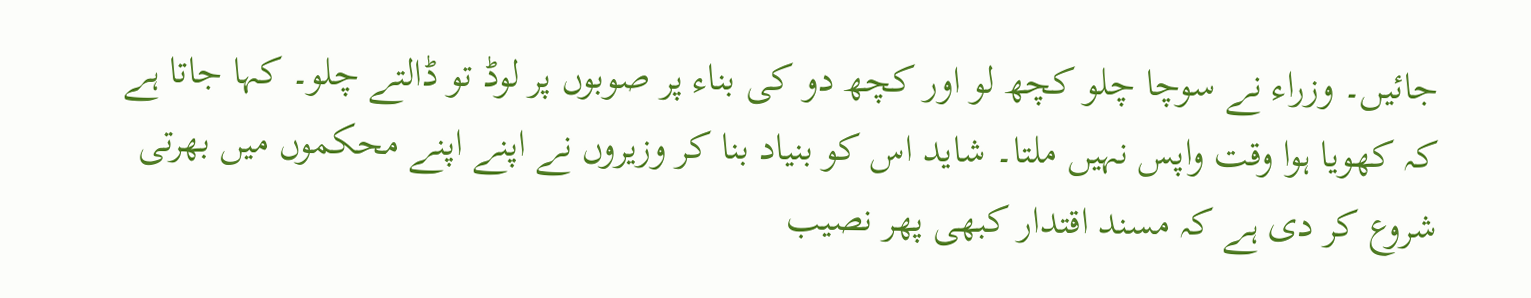جائیں۔ وزراء نے سوچا چلو کچھ لو اور کچھ دو کی بناء پر صوبوں پر لوڈ تو ڈالتے چلو۔ کہا جاتا ہے کہ کھویا ہوا وقت واپس نہیں ملتا۔ شاید اس کو بنیاد بنا کر وزیروں نے اپنے اپنے محکموں میں بھرتی شروع کر دی ہے کہ مسند اقتدار کبھی پھر نصیب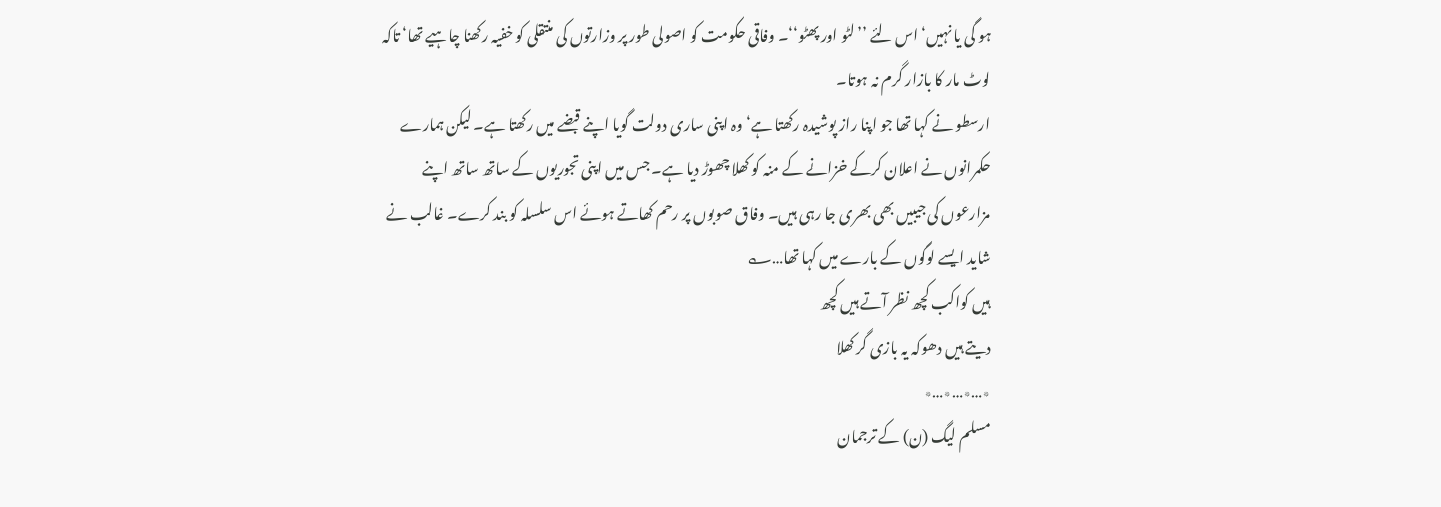ہو گی یا نہیں‘ اس لئے ’’لٹو اور پھٹو‘‘۔ وفاقی حکومت کو اصولی طور پر وزارتوں کی منتقلی کو خفیہ رکھنا چاہیے تھا‘ تاکہ لوٹ مار کا بازار گرم نہ ہوتا۔
ارسطو نے کہا تھا جو اپنا راز پوشیدہ رکھتا ہے‘ وہ اپنی ساری دولت گویا اپنے قبضے میں رکھتا ہے۔ لیکن ہمارے حکمرانوں نے اعلان کرکے خزانے کے منہ کو کھلا چھوڑ دیا ہے۔ جس میں اپنی تجوریوں کے ساتھ ساتھ اپنے مزارعوں کی جیبیں بھی بھری جا رہی ہیں۔ وفاق صوبوں پر رحم کھاتے ہوئے اس سلسلہ کو بند کرے۔ غالب نے شاید ایسے لوگوں کے بارے میں کہا تھا…؎
ہیں کواکب کچھ نظر آتے ہیں کچھ
دیتے ہیں دھوکہ یہ بازی گر کھلا
٭…٭…٭…٭
مسلم لیگ (ن) کے ترجمان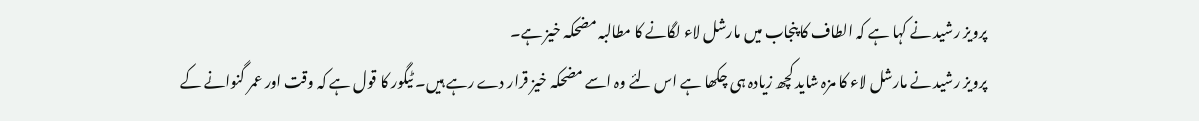پرویز رشید نے کہا ہے کہ الطاف کا پنجاب میں مارشل لاء لگانے کا مطالبہ مضحکہ خیز ہے۔
پرویز رشید نے مارشل لاء کا مزہ شاید کچھ زیادہ ہی چکھا ہے اس لئے وہ اسے مضحکہ خیز قرار دے رہے ہیں۔ ٹیگور کا قول ہے کہ وقت اور عمر گنوانے کے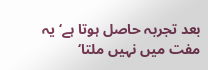بعد تجربہ حاصل ہوتا ہے‘ یہ مفت میں نہیں ملتا‘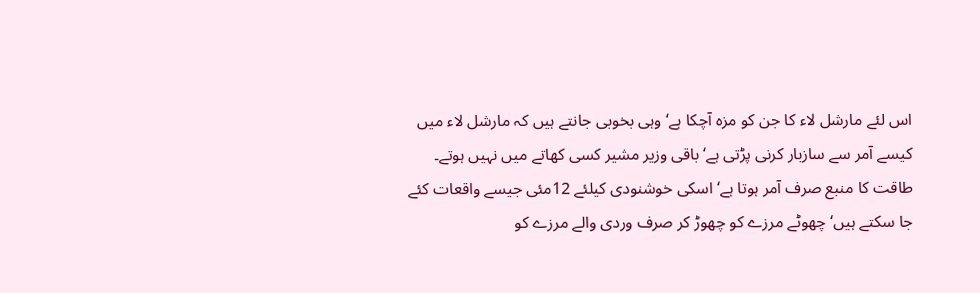اس لئے مارشل لاء کا جن کو مزہ آچکا ہے‘ وہی بخوبی جانتے ہیں کہ مارشل لاء میں کیسے آمر سے سازبار کرنی پڑتی ہے‘ باقی وزیر مشیر کسی کھاتے میں نہیں ہوتے۔
طاقت کا منبع صرف آمر ہوتا ہے‘ اسکی خوشنودی کیلئے 12مئی جیسے واقعات کئے جا سکتے ہیں‘ چھوٹے مرزے کو چھوڑ کر صرف وردی والے مرزے کو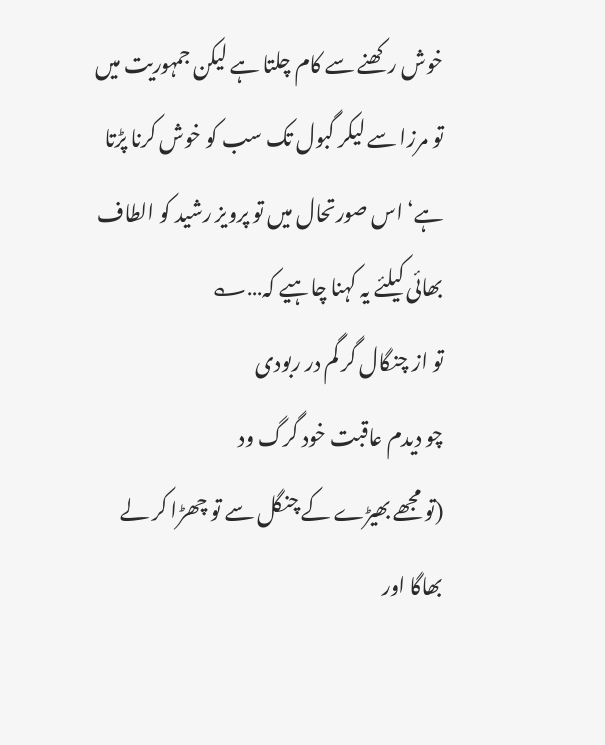خوش رکھنے سے کام چلتا ہے لیکن جمہوریت میں تو مرزا سے لیکر گبول تک سب کو خوش کرنا پڑتا ہے‘ اس صورتحال میں تو پرویز رشید کو الطاف بھائی کیلئے یہ کہنا چاہیے کہ…؎
تو از چنگال گر گم در ربودی
چو دیدم عاقبت خود گرگ ود
(تو مجھے بھیڑے کے چنگل سے تو چھڑا کر لے بھاگا اور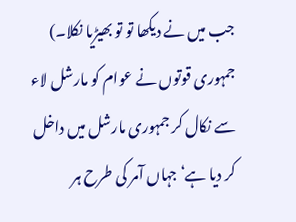جب میں نے دیکھا تو تو بھیڑیا نکلا۔) جمہوری قوتوں نے عوام کو مارشل لاء سے نکال کر جمہوری مارشل میں داخل کر دیا ہے‘ جہاں آمر کی طرح ہر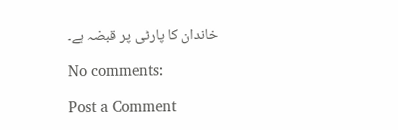خاندان کا پارٹی پر قبضہ ہے۔

No comments:

Post a Comment